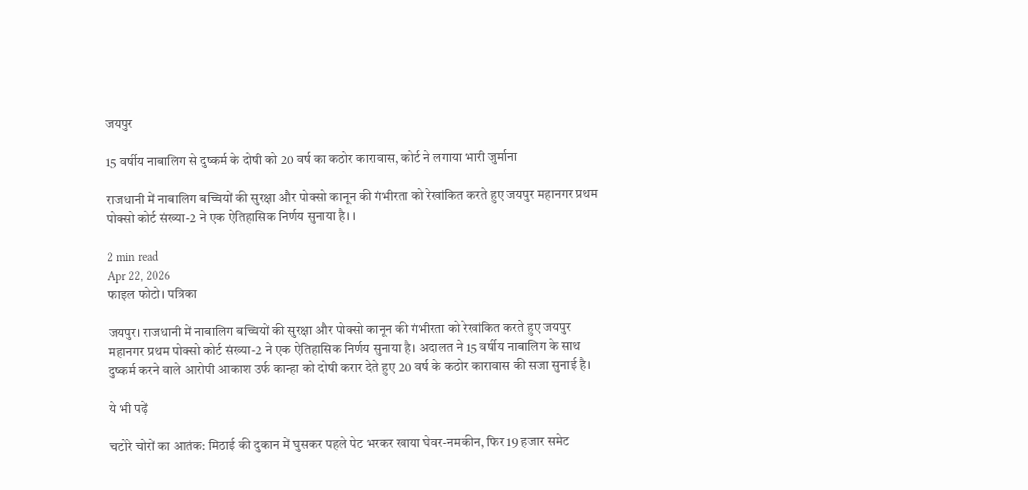जयपुर

15 वर्षीय नाबालिग से दुष्कर्म के दोषी को 20 वर्ष का कठोर कारावास, कोर्ट ने लगाया भारी जुर्माना

राजधानी में नाबालिग बच्चियों की सुरक्षा और पोक्सो कानून की गंभीरता को रेखांकित करते हुए जयपुर महानगर प्रथम पोक्सो कोर्ट संख्या-2 ने एक ऐतिहासिक निर्णय सुनाया है। ।

2 min read
Apr 22, 2026
फाइल फोटो। पत्रिका

जयपुर। राजधानी में नाबालिग बच्चियों की सुरक्षा और पोक्सो कानून की गंभीरता को रेखांकित करते हुए जयपुर महानगर प्रथम पोक्सो कोर्ट संख्या-2 ने एक ऐतिहासिक निर्णय सुनाया है। अदालत ने 15 वर्षीय नाबालिग के साथ दुष्कर्म करने वाले आरोपी आकाश उर्फ कान्हा को दोषी करार देते हुए 20 वर्ष के कठोर कारावास की सजा सुनाई है।

ये भी पढ़ें

चटोरे चोरों का आतंक: मिठाई की दुकान में घुसकर पहले पेट भरकर खाया घेवर-नमकीन, फिर 19 हजार समेट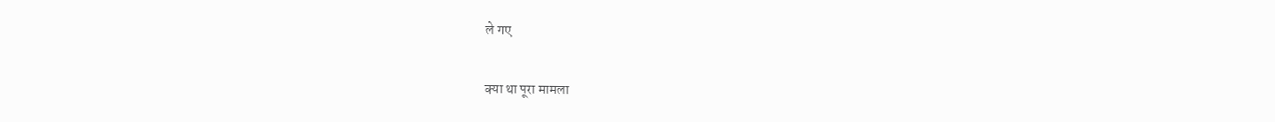ले गए

क्या था पूरा मामला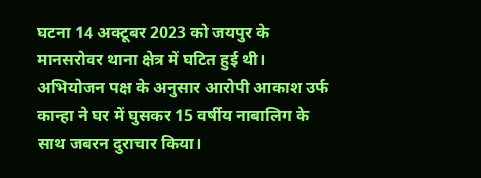घटना 14 अक्टूबर 2023 को जयपुर के मानसरोवर थाना क्षेत्र में घटित हुई थी। अभियोजन पक्ष के अनुसार आरोपी आकाश उर्फ कान्हा ने घर में घुसकर 15 वर्षीय नाबालिग के साथ जबरन दुराचार किया।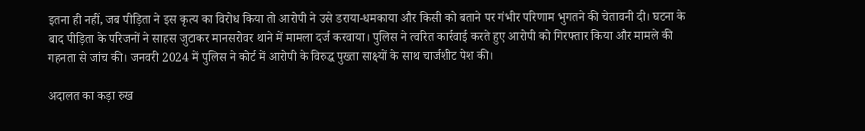इतना ही नहीं, जब पीड़िता ने इस कृत्य का विरोध किया तो आरोपी ने उसे डराया-धमकाया और किसी को बताने पर गंभीर परिणाम भुगतने की चेतावनी दी। घटना के बाद पीड़िता के परिजनों ने साहस जुटाकर मानसरोवर थाने में मामला दर्ज करवाया। पुलिस ने त्वरित कार्रवाई करते हुए आरोपी को गिरफ्तार किया और मामले की गहनता से जांच की। जनवरी 2024 में पुलिस ने कोर्ट में आरोपी के विरुद्ध पुख्ता साक्ष्यों के साथ चार्जशीट पेश की।

अदालत का कड़ा रुख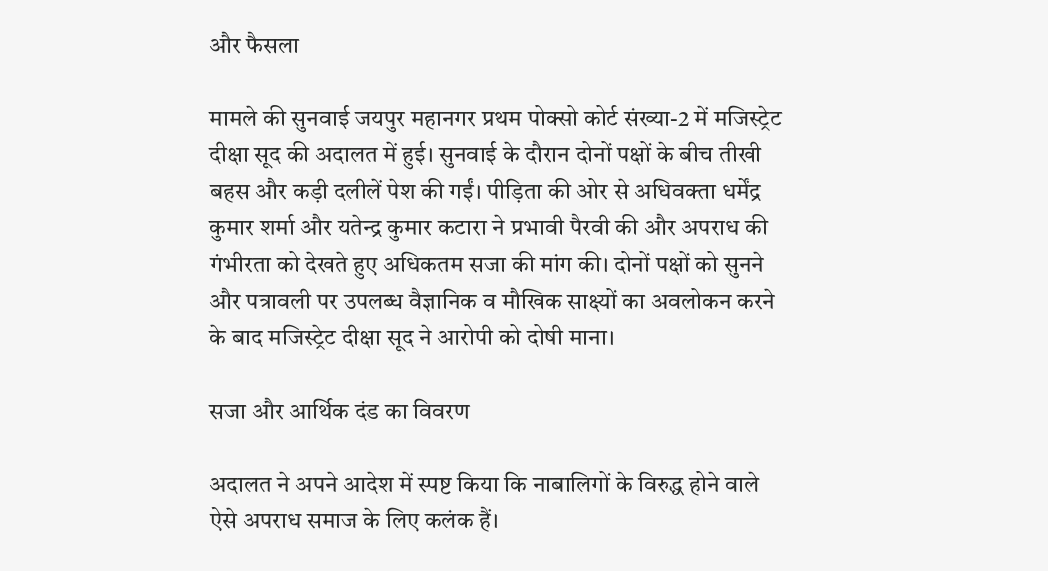और फैसला

मामले की सुनवाई जयपुर महानगर प्रथम पोक्सो कोर्ट संख्या-2 में मजिस्ट्रेट दीक्षा सूद की अदालत में हुई। सुनवाई के दौरान दोनों पक्षों के बीच तीखी बहस और कड़ी दलीलें पेश की गईं। पीड़िता की ओर से अधिवक्ता धर्मेंद्र कुमार शर्मा और यतेन्द्र कुमार कटारा ने प्रभावी पैरवी की और अपराध की गंभीरता को देखते हुए अधिकतम सजा की मांग की। दोनों पक्षों को सुनने और पत्रावली पर उपलब्ध वैज्ञानिक व मौखिक साक्ष्यों का अवलोकन करने के बाद मजिस्ट्रेट दीक्षा सूद ने आरोपी को दोषी माना।

सजा और आर्थिक दंड का विवरण

अदालत ने अपने आदेश में स्पष्ट किया कि नाबालिगों के विरुद्ध होने वाले ऐसे अपराध समाज के लिए कलंक हैं।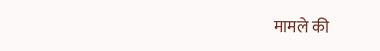मामले की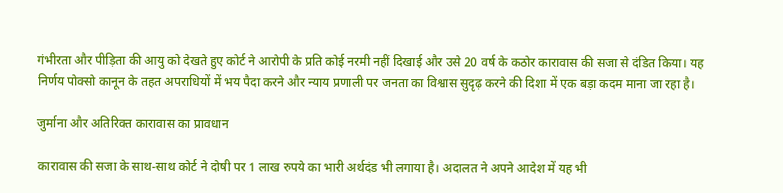गंभीरता और पीड़िता की आयु को देखते हुए कोर्ट ने आरोपी के प्रति कोई नरमी नहीं दिखाई और उसे 20 वर्ष के कठोर कारावास की सजा से दंडित किया। यह निर्णय पोक्सो कानून के तहत अपराधियों में भय पैदा करने और न्याय प्रणाली पर जनता का विश्वास सुदृढ़ करने की दिशा में एक बड़ा कदम माना जा रहा है।

जुर्माना और अतिरिक्त कारावास का प्रावधान

कारावास की सजा के साथ-साथ कोर्ट ने दोषी पर 1 लाख रुपये का भारी अर्थदंड भी लगाया है। अदालत ने अपने आदेश में यह भी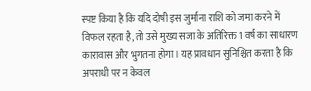स्पष्ट किया है कि यदि दोषी इस जुर्माना राशि को जमा करने में विफल रहता है, तो उसे मुख्य सजा के अतिरिक्त 1 वर्ष का साधारण कारावास और भुगतना होगा। यह प्रावधान सुनिश्चित करता है कि अपराधी पर न केवल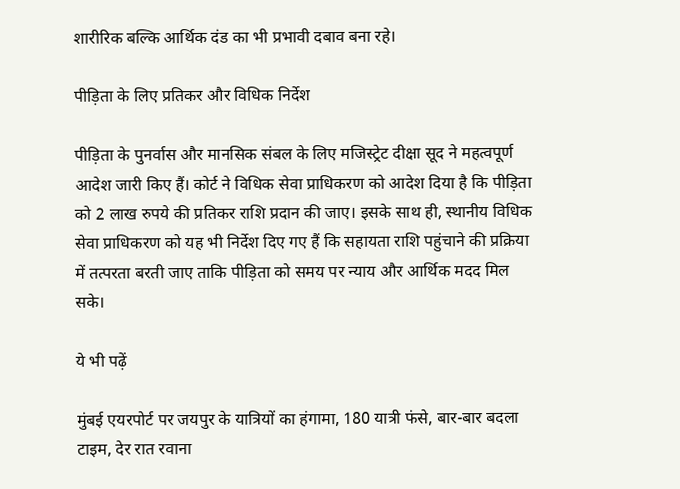शारीरिक बल्कि आर्थिक दंड का भी प्रभावी दबाव बना रहे।

पीड़िता के लिए प्रतिकर और विधिक निर्देश

पीड़िता के पुनर्वास और मानसिक संबल के लिए मजिस्ट्रेट दीक्षा सूद ने महत्वपूर्ण आदेश जारी किए हैं। कोर्ट ने विधिक सेवा प्राधिकरण को आदेश दिया है कि पीड़िता को 2 लाख रुपये की प्रतिकर राशि प्रदान की जाए। इसके साथ ही, स्थानीय विधिक सेवा प्राधिकरण को यह भी निर्देश दिए गए हैं कि सहायता राशि पहुंचाने की प्रक्रिया में तत्परता बरती जाए ताकि पीड़िता को समय पर न्याय और आर्थिक मदद मिल सके।

ये भी पढ़ें

मुंबई एयरपोर्ट पर जयपुर के यात्रियों का हंगामा, 180 यात्री फंसे, बार-बार बदला टाइम, देर रात रवाना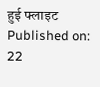हुई फ्लाइट
Published on:
22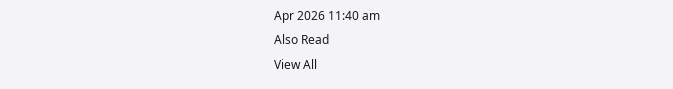Apr 2026 11:40 am
Also Read
View All